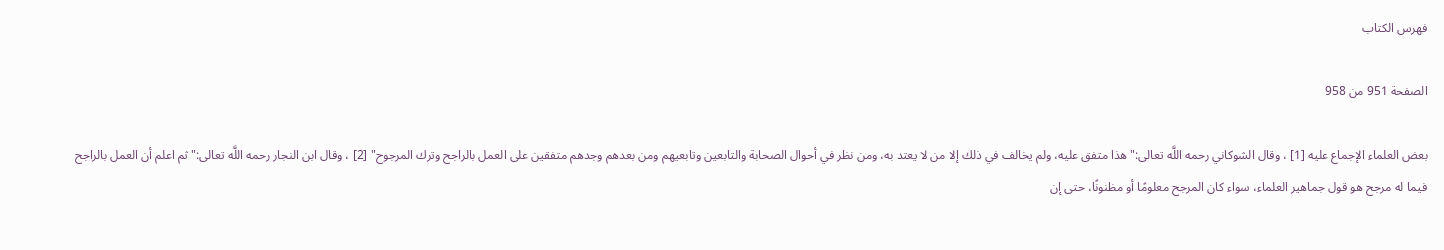فهرس الكتاب

الصفحة 951 من 958

بعض العلماء الإجماع عليه [1] ، وقال الشوكاني رحمه اللَّه تعالى:"هذا متفق عليه، ولم يخالف في ذلك إلا من لا يعتد به، ومن نظر في أحوال الصحابة والتابعين وتابعيهم ومن بعدهم وجدهم متفقين على العمل بالراجح وترك المرجوح" [2] ، وقال ابن النجار رحمه اللَّه تعالى:"ثم اعلم أن العمل بالراجح فيما له مرجح هو قول جماهير العلماء، سواء كان المرجح معلومًا أو مظنونًا، حتى إن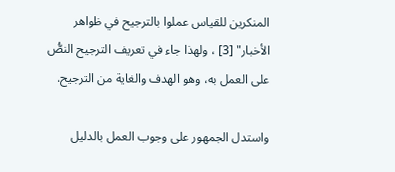المنكرين للقياس عملوا بالترجيح في ظواهر الأخبار" [3] ، ولهذا جاء في تعريف الترجيح النصُّ على العمل به، وهو الهدف والغاية من الترجيح.

واستدل الجمهور على وجوب العمل بالدليل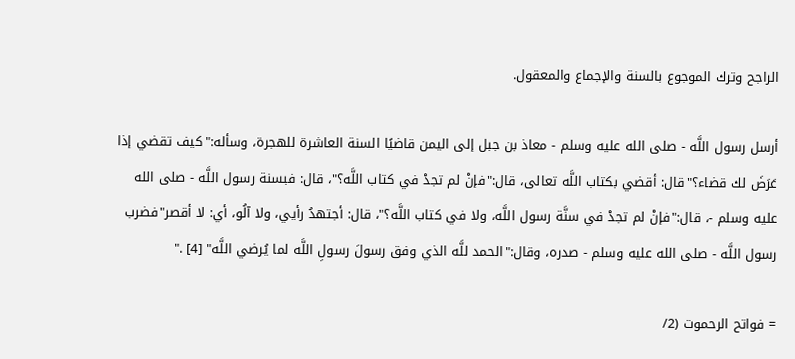الراجح وترك الموجوع بالسنة والإجماع والمعقول.

أرسل رسول اللَّه - صلى الله عليه وسلم - معاذ بن جبل إلى اليمن قاضيًا السنة العاشرة للهجرة، وسأله:"كيف تقضي إذا عَرَضَ لك قضاء؟"قال: أقضي بكتاب اللَّه تعالى، قال:"فإنْ لم تجدْ في كتاب اللَّه؟"، قال: فبسنة رسول اللَّه - صلى الله عليه وسلم -، قال:"فإنْ لم تجدْ في سنَّة رسول اللَّه، ولا في كتاب اللَّه؟"، قال: أجتهدُ رأيي، ولا آلُو، أي: لا أقصر"فضرب رسول اللَّه - صلى الله عليه وسلم - صدره، وقال:"الحمد للَّه الذي وفق رسولَ رسولِ اللَّه لما يُرضي اللَّه" [4] ."

= فواتح الرحموت (2/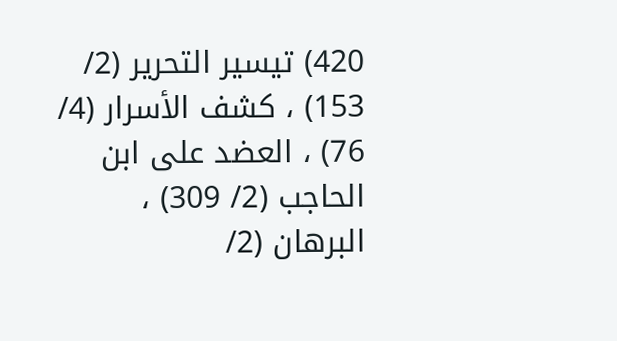420) تيسير التحرير (2/ 153) ، كشف الأسرار (4/ 76) ، العضد على ابن الحاجب (2/ 309) ، البرهان (2/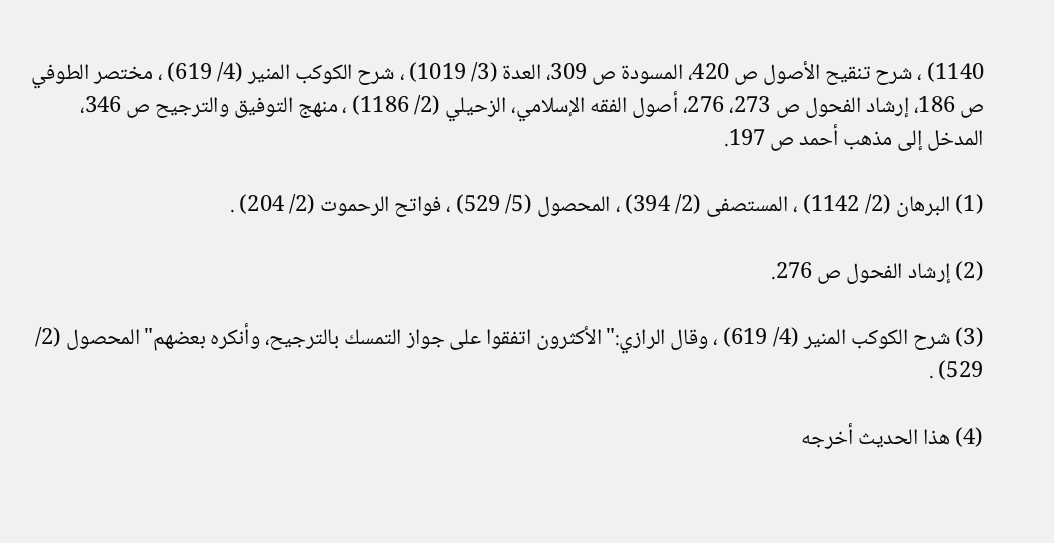1140) ، شرح تنقيح الأصول ص 420، المسودة ص 309، العدة (3/ 1019) ، شرح الكوكب المنير (4/ 619) ، مختصر الطوفي ص 186، إرشاد الفحول ص 273، 276، أصول الفقه الإسلامي، الزحيلي (2/ 1186) ، منهج التوفيق والترجيح ص 346، المدخل إلى مذهب أحمد ص 197.

(1) البرهان (2/ 1142) ، المستصفى (2/ 394) ، المحصول (5/ 529) ، فواتح الرحموت (2/ 204) .

(2) إرشاد الفحول ص 276.

(3) شرح الكوكب المنير (4/ 619) ، وقال الرازي:"الأكثرون اتفقوا على جواز التمسك بالترجيح، وأنكره بعضهم"المحصول (2/ 529) .

(4) هذا الحديث أخرجه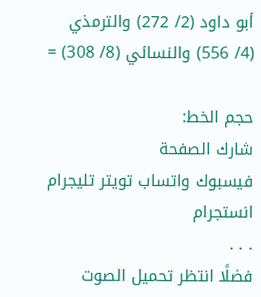أبو داود (2/ 272) والترمذي (4/ 556) والنسائي (8/ 308) =

حجم الخط:
شارك الصفحة
فيسبوك واتساب تويتر تليجرام انستجرام
. . .
فضلًا انتظر تحميل الصوت